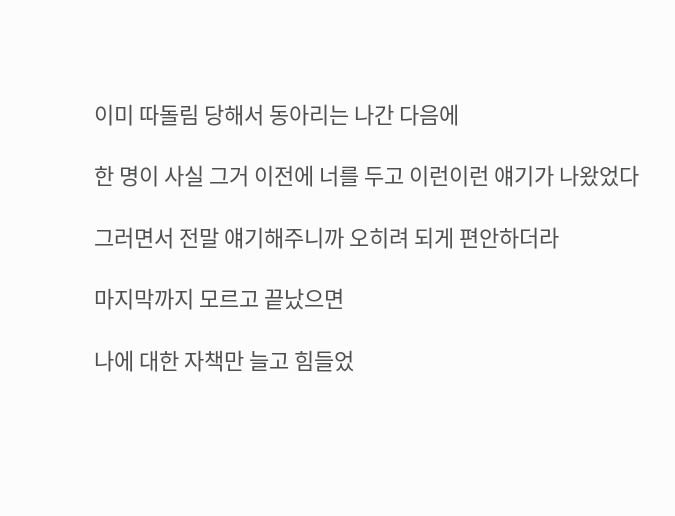이미 따돌림 당해서 동아리는 나간 다음에

한 명이 사실 그거 이전에 너를 두고 이런이런 얘기가 나왔었다

그러면서 전말 얘기해주니까 오히려 되게 편안하더라

마지막까지 모르고 끝났으면

나에 대한 자책만 늘고 힘들었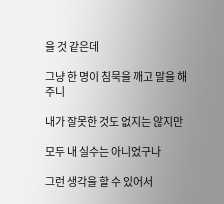을 것 같은데

그냥 한 명이 침묵을 깨고 말을 해주니

내가 잘못한 것도 없지는 않지만

모두 내 실수는 아니었구나

그런 생각을 할 수 있어서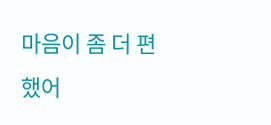마음이 좀 더 편했어